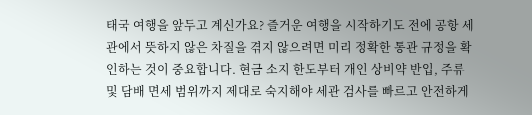태국 여행을 앞두고 계신가요? 즐거운 여행을 시작하기도 전에 공항 세관에서 뜻하지 않은 차질을 겪지 않으려면 미리 정확한 통관 규정을 확인하는 것이 중요합니다. 현금 소지 한도부터 개인 상비약 반입, 주류 및 담배 면세 범위까지 제대로 숙지해야 세관 검사를 빠르고 안전하게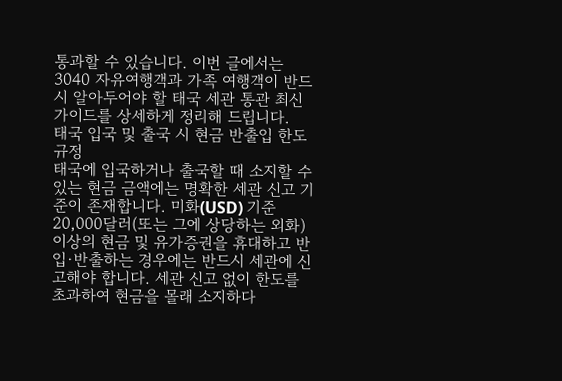통과할 수 있습니다. 이번 글에서는 3040 자유여행객과 가족 여행객이 반드시 알아두어야 할 태국 세관 통관 최신 가이드를 상세하게 정리해 드립니다.
태국 입국 및 출국 시 현금 반출입 한도 규정
태국에 입국하거나 출국할 때 소지할 수 있는 현금 금액에는 명확한 세관 신고 기준이 존재합니다. 미화(USD) 기준 20,000달러(또는 그에 상당하는 외화) 이상의 현금 및 유가증권을 휴대하고 반입·반출하는 경우에는 반드시 세관에 신고해야 합니다. 세관 신고 없이 한도를 초과하여 현금을 몰래 소지하다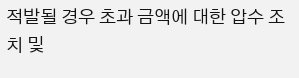적발될 경우 초과 금액에 대한 압수 조치 및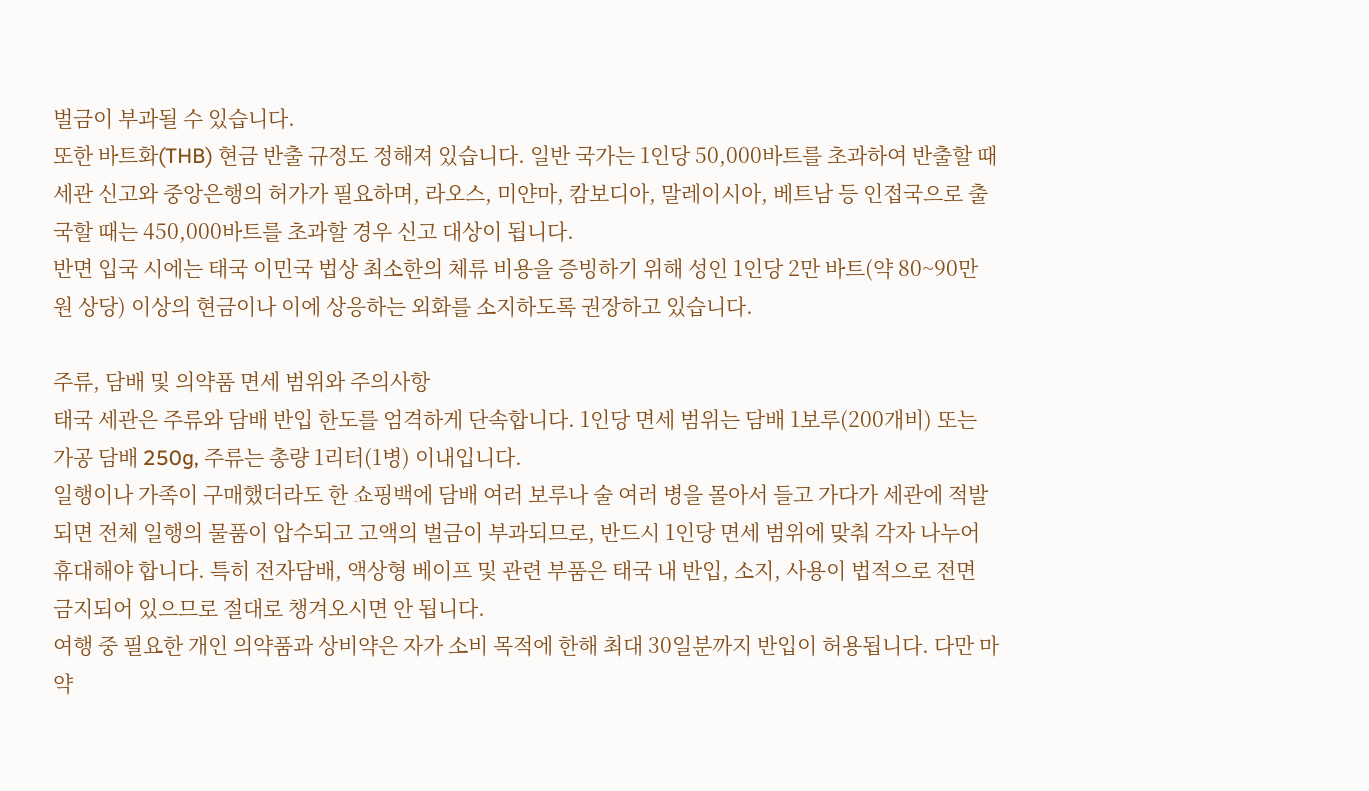벌금이 부과될 수 있습니다.
또한 바트화(THB) 현금 반출 규정도 정해져 있습니다. 일반 국가는 1인당 50,000바트를 초과하여 반출할 때 세관 신고와 중앙은행의 허가가 필요하며, 라오스, 미얀마, 캄보디아, 말레이시아, 베트남 등 인접국으로 출국할 때는 450,000바트를 초과할 경우 신고 대상이 됩니다.
반면 입국 시에는 태국 이민국 법상 최소한의 체류 비용을 증빙하기 위해 성인 1인당 2만 바트(약 80~90만 원 상당) 이상의 현금이나 이에 상응하는 외화를 소지하도록 권장하고 있습니다.

주류, 담배 및 의약품 면세 범위와 주의사항
태국 세관은 주류와 담배 반입 한도를 엄격하게 단속합니다. 1인당 면세 범위는 담배 1보루(200개비) 또는 가공 담배 250g, 주류는 총량 1리터(1병) 이내입니다.
일행이나 가족이 구매했더라도 한 쇼핑백에 담배 여러 보루나 술 여러 병을 몰아서 들고 가다가 세관에 적발되면 전체 일행의 물품이 압수되고 고액의 벌금이 부과되므로, 반드시 1인당 면세 범위에 맞춰 각자 나누어 휴대해야 합니다. 특히 전자담배, 액상형 베이프 및 관련 부품은 태국 내 반입, 소지, 사용이 법적으로 전면 금지되어 있으므로 절대로 챙겨오시면 안 됩니다.
여행 중 필요한 개인 의약품과 상비약은 자가 소비 목적에 한해 최대 30일분까지 반입이 허용됩니다. 다만 마약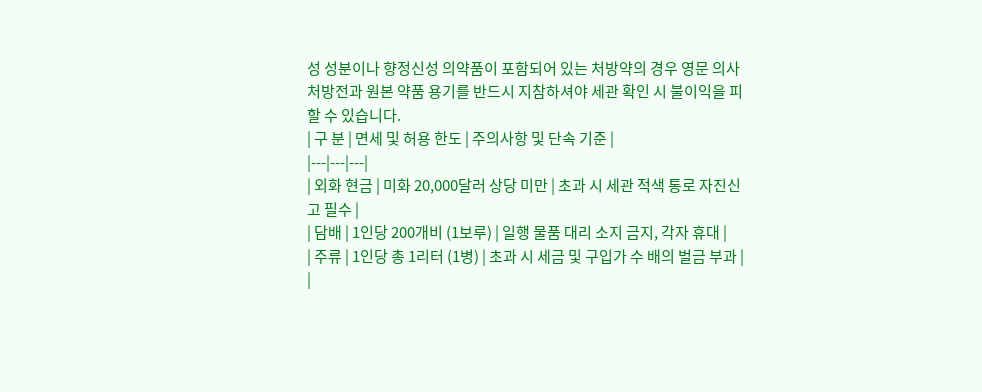성 성분이나 향정신성 의약품이 포함되어 있는 처방약의 경우 영문 의사 처방전과 원본 약품 용기를 반드시 지참하셔야 세관 확인 시 불이익을 피할 수 있습니다.
| 구 분 | 면세 및 허용 한도 | 주의사항 및 단속 기준 |
|---|---|---|
| 외화 현금 | 미화 20,000달러 상당 미만 | 초과 시 세관 적색 통로 자진신고 필수 |
| 담배 | 1인당 200개비 (1보루) | 일행 물품 대리 소지 금지, 각자 휴대 |
| 주류 | 1인당 총 1리터 (1병) | 초과 시 세금 및 구입가 수 배의 벌금 부과 |
|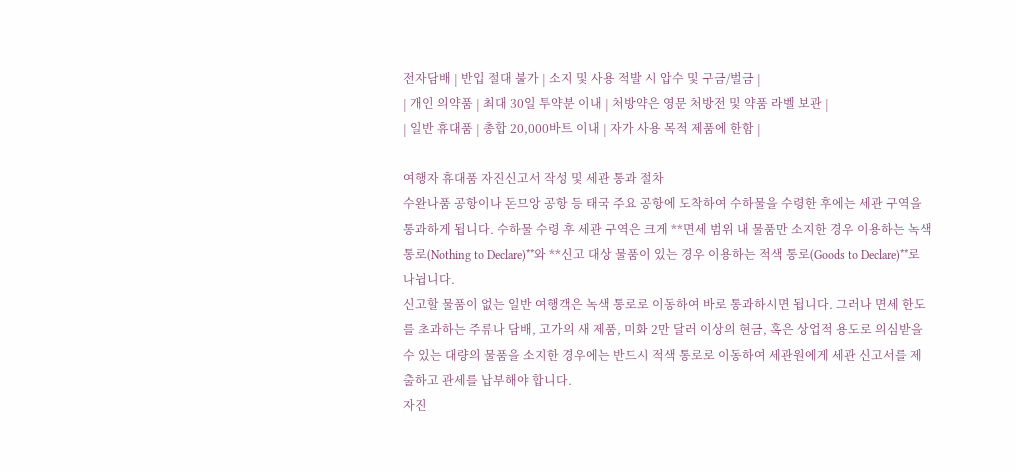전자담배 | 반입 절대 불가 | 소지 및 사용 적발 시 압수 및 구금/벌금 |
| 개인 의약품 | 최대 30일 투약분 이내 | 처방약은 영문 처방전 및 약품 라벨 보관 |
| 일반 휴대품 | 총합 20,000바트 이내 | 자가 사용 목적 제품에 한함 |

여행자 휴대품 자진신고서 작성 및 세관 통과 절차
수완나품 공항이나 돈므앙 공항 등 태국 주요 공항에 도착하여 수하물을 수령한 후에는 세관 구역을 통과하게 됩니다. 수하물 수령 후 세관 구역은 크게 **면세 범위 내 물품만 소지한 경우 이용하는 녹색 통로(Nothing to Declare)**와 **신고 대상 물품이 있는 경우 이용하는 적색 통로(Goods to Declare)**로 나뉩니다.
신고할 물품이 없는 일반 여행객은 녹색 통로로 이동하여 바로 통과하시면 됩니다. 그러나 면세 한도를 초과하는 주류나 담배, 고가의 새 제품, 미화 2만 달러 이상의 현금, 혹은 상업적 용도로 의심받을 수 있는 대량의 물품을 소지한 경우에는 반드시 적색 통로로 이동하여 세관원에게 세관 신고서를 제출하고 관세를 납부해야 합니다.
자진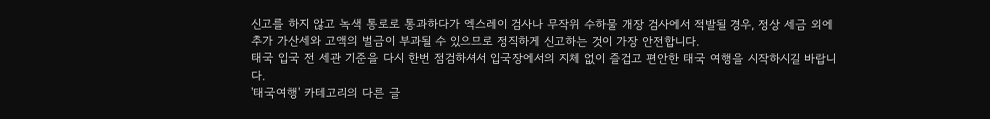신고를 하지 않고 녹색 통로로 통과하다가 엑스레이 검사나 무작위 수하물 개장 검사에서 적발될 경우, 정상 세금 외에 추가 가산세와 고액의 벌금이 부과될 수 있으므로 정직하게 신고하는 것이 가장 안전합니다.
태국 입국 전 세관 기준을 다시 한번 점검하셔서 입국장에서의 지체 없이 즐겁고 편안한 태국 여행을 시작하시길 바랍니다.
'태국여행' 카테고리의 다른 글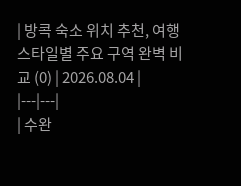| 방콕 숙소 위치 추천, 여행 스타일별 주요 구역 완벽 비교 (0) | 2026.08.04 |
|---|---|
| 수완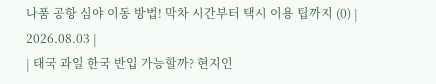나품 공항 심야 이동 방법! 막차 시간부터 택시 이용 팁까지 (0) | 2026.08.03 |
| 태국 과일 한국 반입 가능할까? 현지인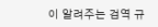이 알려주는 검역 규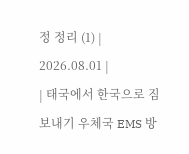정 정리 (1) | 2026.08.01 |
| 태국에서 한국으로 짐 보내기 우체국 EMS 방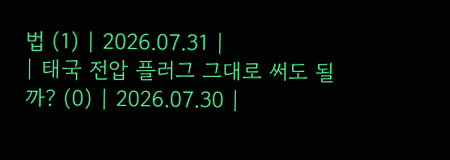법 (1) | 2026.07.31 |
| 태국 전압 플러그 그대로 써도 될까? (0) | 2026.07.30 |